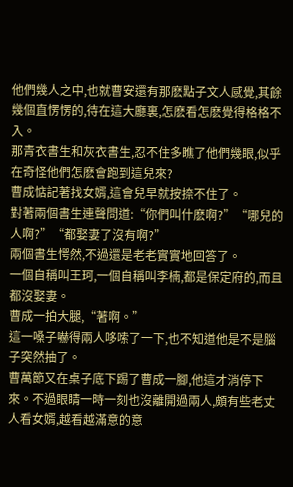他們幾人之中,也就曹安還有那麽點子文人感覺,其餘幾個直愣愣的,待在這大廳裏,怎麽看怎麽覺得格格不入。
那青衣書生和灰衣書生,忍不住多瞧了他們幾眼,似乎在奇怪他們怎麽會跑到這兒來?
曹成惦記著找女婿,這會兒早就按捺不住了。
對著兩個書生連聲問道:“你們叫什麽啊?”“哪兒的人啊?”“都娶妻了沒有啊?”
兩個書生愕然,不過還是老老實實地回答了。
一個自稱叫王珂,一個自稱叫李楠,都是保定府的,而且都沒娶妻。
曹成一拍大腿,“著啊。”
這一嗓子嚇得兩人哆嗦了一下,也不知道他是不是腦子突然抽了。
曹萬節又在桌子底下踢了曹成一腳,他這才消停下來。不過眼睛一時一刻也沒離開過兩人,頗有些老丈人看女婿,越看越滿意的意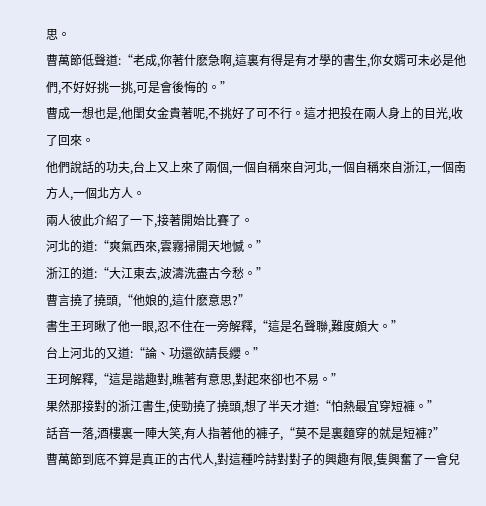思。
曹萬節低聲道:“老成,你著什麽急啊,這裏有得是有才學的書生,你女婿可未必是他們,不好好挑一挑,可是會後悔的。”
曹成一想也是,他閨女金貴著呢,不挑好了可不行。這才把投在兩人身上的目光,收了回來。
他們說話的功夫,台上又上來了兩個,一個自稱來自河北,一個自稱來自浙江,一個南方人,一個北方人。
兩人彼此介紹了一下,接著開始比賽了。
河北的道:“爽氣西來,雲霧掃開天地憾。”
浙江的道:“大江東去,波濤洗盡古今愁。”
曹言撓了撓頭,“他娘的,這什麽意思?”
書生王珂瞅了他一眼,忍不住在一旁解釋,“這是名聲聯,難度頗大。”
台上河北的又道:“論、功還欲請長纓。”
王珂解釋,“這是諧趣對,瞧著有意思,對起來卻也不易。”
果然那接對的浙江書生,使勁撓了撓頭,想了半天才道:“怕熱最宜穿短褲。”
話音一落,酒樓裏一陣大笑,有人指著他的褲子,“莫不是裏麵穿的就是短褲?”
曹萬節到底不算是真正的古代人,對這種吟詩對對子的興趣有限,隻興奮了一會兒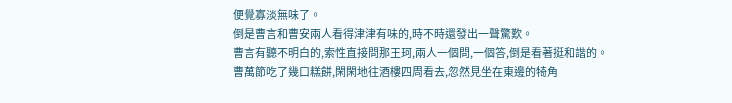便覺寡淡無味了。
倒是曹言和曹安兩人看得津津有味的,時不時還發出一聲驚歎。
曹言有聽不明白的,索性直接問那王珂,兩人一個問,一個答,倒是看著挺和諧的。
曹萬節吃了幾口糕餅,閑閑地往酒樓四周看去,忽然見坐在東邊的犄角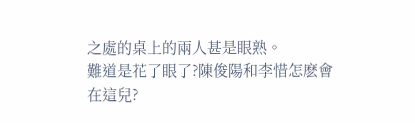之處的桌上的兩人甚是眼熟。
難道是花了眼了?陳俊陽和李惜怎麽會在這兒?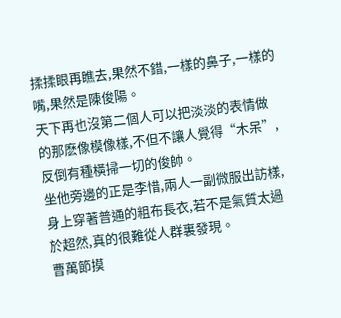揉揉眼再瞧去,果然不錯,一樣的鼻子,一樣的嘴,果然是陳俊陽。
天下再也沒第二個人可以把淡淡的表情做的那麽像模像樣,不但不讓人覺得“木呆”,反倒有種橫掃一切的俊帥。
坐他旁邊的正是李惜,兩人一副微服出訪樣,身上穿著普通的粗布長衣,若不是氣質太過於超然,真的很難從人群裏發現。
曹萬節摸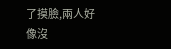了摸臉,兩人好像沒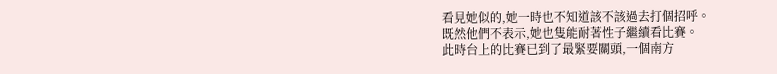看見她似的,她一時也不知道該不該過去打個招呼。
既然他們不表示,她也隻能耐著性子繼續看比賽。
此時台上的比賽已到了最緊要關頭,一個南方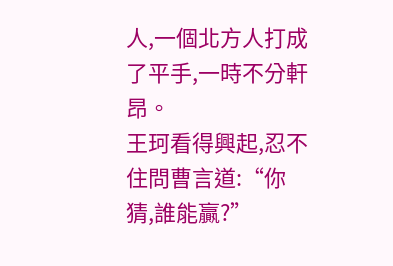人,一個北方人打成了平手,一時不分軒昂。
王珂看得興起,忍不住問曹言道:“你猜,誰能贏?”